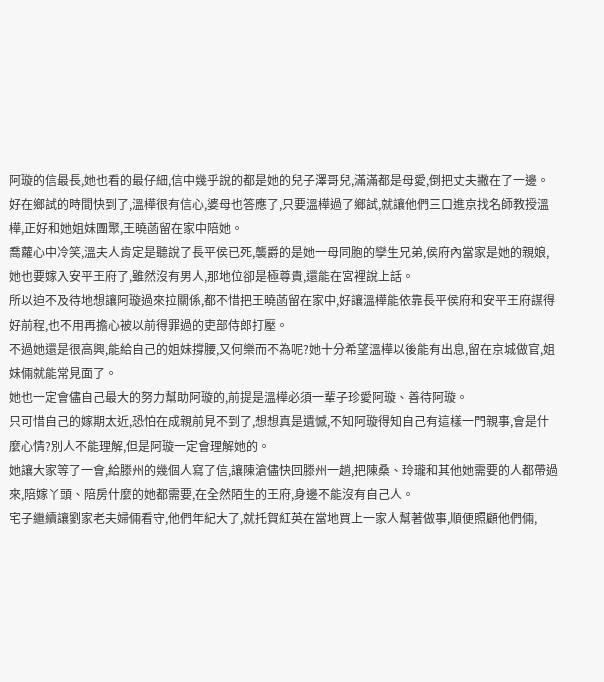阿璇的信最長,她也看的最仔細,信中幾乎說的都是她的兒子澤哥兒,滿滿都是母愛,倒把丈夫撇在了一邊。
好在鄉試的時間快到了,溫樺很有信心,婆母也答應了,只要溫樺過了鄉試,就讓他們三口進京找名師教授溫樺,正好和她姐妹團聚,王曉菡留在家中陪她。
喬蘿心中冷笑,溫夫人肯定是聽說了長平侯已死,襲爵的是她一母同胞的孿生兄弟,侯府內當家是她的親娘,她也要嫁入安平王府了,雖然沒有男人,那地位卻是極尊貴,還能在宮裡說上話。
所以迫不及待地想讓阿璇過來拉關係,都不惜把王曉菡留在家中,好讓溫樺能依靠長平侯府和安平王府謀得好前程,也不用再擔心被以前得罪過的吏部侍郎打壓。
不過她還是很高興,能給自己的姐妹撐腰,又何樂而不為呢?她十分希望溫樺以後能有出息,留在京城做官,姐妹倆就能常見面了。
她也一定會儘自己最大的努力幫助阿璇的,前提是溫樺必須一輩子珍愛阿璇、善待阿璇。
只可惜自己的嫁期太近,恐怕在成親前見不到了,想想真是遺憾,不知阿璇得知自己有這樣一門親事,會是什麼心情?別人不能理解,但是阿璇一定會理解她的。
她讓大家等了一會,給滕州的幾個人寫了信,讓陳滄儘快回滕州一趟,把陳桑、玲瓏和其他她需要的人都帶過來,陪嫁丫頭、陪房什麼的她都需要,在全然陌生的王府,身邊不能沒有自己人。
宅子繼續讓劉家老夫婦倆看守,他們年紀大了,就托賀紅英在當地買上一家人幫著做事,順便照顧他們倆,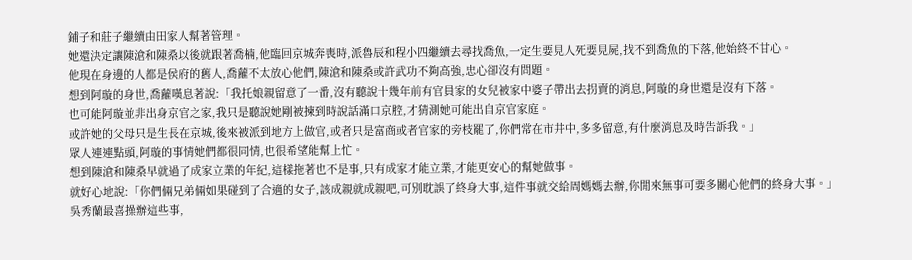鋪子和莊子繼續由田家人幫著管理。
她還決定讓陳滄和陳桑以後就跟著喬楠,他臨回京城奔喪時,派魯辰和程小四繼續去尋找喬魚,一定生要見人死要見屍,找不到喬魚的下落,他始終不甘心。
他現在身邊的人都是侯府的舊人,喬蘿不太放心他們,陳滄和陳桑或許武功不夠高強,忠心卻沒有問題。
想到阿璇的身世,喬蘿嘆息著說:「我托娘親留意了一番,沒有聽說十幾年前有官員家的女兒被家中婆子帶出去拐賣的消息,阿璇的身世還是沒有下落。
也可能阿璇並非出身京官之家,我只是聽說她剛被揀到時說話滿口京腔,才猜測她可能出自京官家庭。
或許她的父母只是生長在京城,後來被派到地方上做官,或者只是富商或者官家的旁枝罷了,你們常在市井中,多多留意,有什麼消息及時告訴我。」
眾人連連點頭,阿璇的事情她們都很同情,也很希望能幫上忙。
想到陳滄和陳桑早就過了成家立業的年紀,這樣拖著也不是事,只有成家才能立業,才能更安心的幫她做事。
就好心地說:「你們倆兄弟倆如果碰到了合適的女子,該成親就成親吧,可別耽誤了終身大事,這件事就交給周媽媽去辦,你閒來無事可要多關心他們的終身大事。」
吳秀蘭最喜操辦這些事,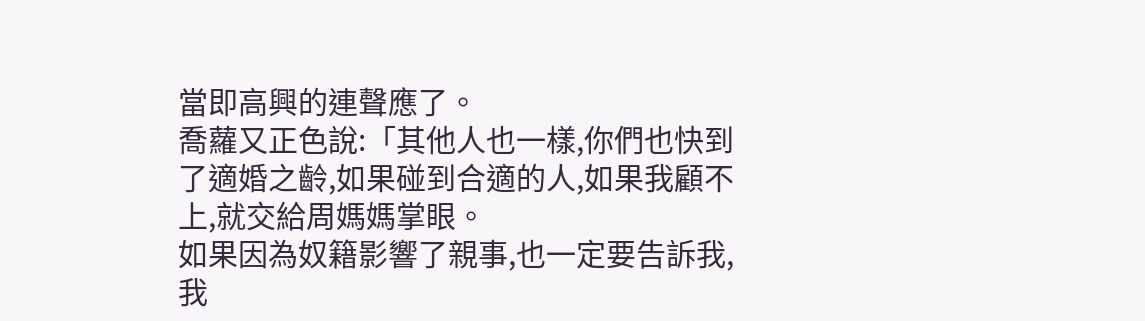當即高興的連聲應了。
喬蘿又正色說:「其他人也一樣,你們也快到了適婚之齡,如果碰到合適的人,如果我顧不上,就交給周媽媽掌眼。
如果因為奴籍影響了親事,也一定要告訴我,我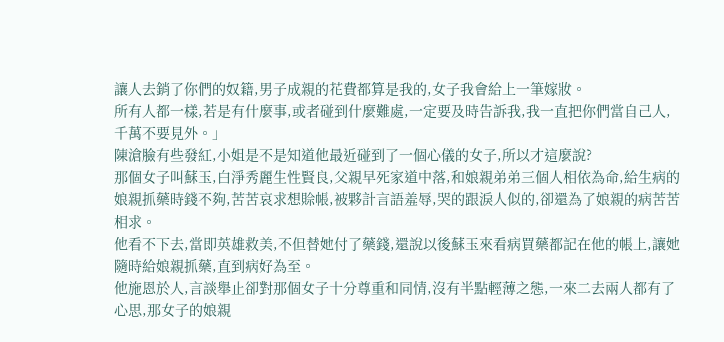讓人去銷了你們的奴籍,男子成親的花費都算是我的,女子我會給上一筆嫁妝。
所有人都一樣,若是有什麼事,或者碰到什麼難處,一定要及時告訴我,我一直把你們當自己人,千萬不要見外。」
陳滄臉有些發紅,小姐是不是知道他最近碰到了一個心儀的女子,所以才這麼說?
那個女子叫蘇玉,白淨秀麗生性賢良,父親早死家道中落,和娘親弟弟三個人相依為命,給生病的娘親抓藥時錢不夠,苦苦哀求想賒帳,被夥計言語羞辱,哭的跟淚人似的,卻還為了娘親的病苦苦相求。
他看不下去,當即英雄救美,不但替她付了藥錢,還說以後蘇玉來看病買藥都記在他的帳上,讓她隨時給娘親抓藥,直到病好為至。
他施恩於人,言談舉止卻對那個女子十分尊重和同情,沒有半點輕薄之態,一來二去兩人都有了心思,那女子的娘親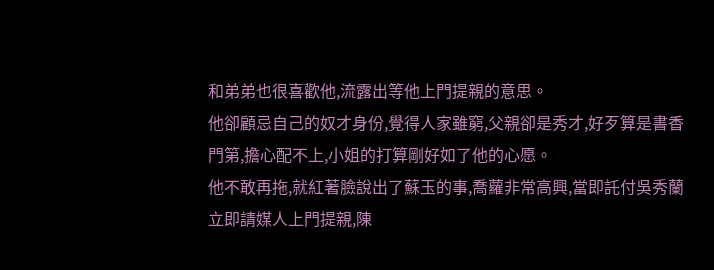和弟弟也很喜歡他,流露出等他上門提親的意思。
他卻顧忌自己的奴才身份,覺得人家雖窮,父親卻是秀才,好歹算是書香門第,擔心配不上,小姐的打算剛好如了他的心愿。
他不敢再拖,就紅著臉說出了蘇玉的事,喬蘿非常高興,當即託付吳秀蘭立即請媒人上門提親,陳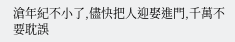滄年紀不小了,儘快把人迎娶進門,千萬不要耽誤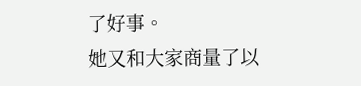了好事。
她又和大家商量了以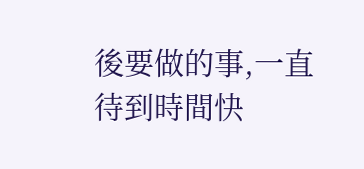後要做的事,一直待到時間快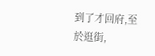到了才回府,至於逛街,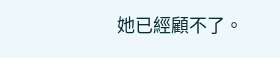她已經顧不了。